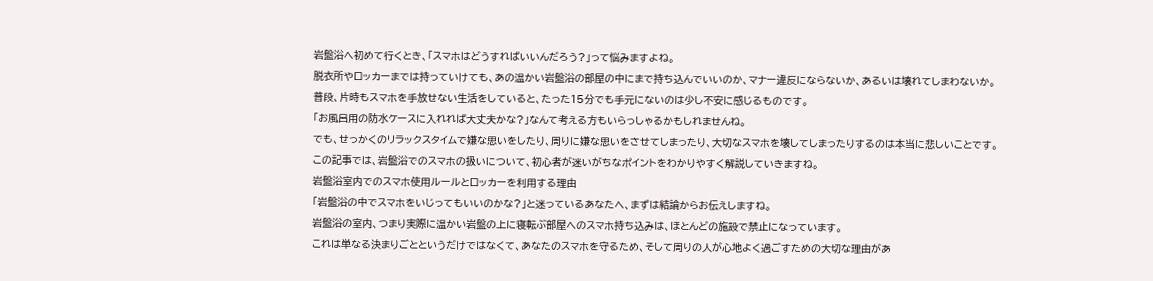岩盤浴へ初めて行くとき、「スマホはどうすればいいんだろう?」って悩みますよね。
脱衣所やロッカーまでは持っていけても、あの温かい岩盤浴の部屋の中にまで持ち込んでいいのか、マナー違反にならないか、あるいは壊れてしまわないか。
普段、片時もスマホを手放せない生活をしていると、たった15分でも手元にないのは少し不安に感じるものです。
「お風呂用の防水ケースに入れれば大丈夫かな?」なんて考える方もいらっしゃるかもしれませんね。
でも、せっかくのリラックスタイムで嫌な思いをしたり、周りに嫌な思いをさせてしまったり、大切なスマホを壊してしまったりするのは本当に悲しいことです。
この記事では、岩盤浴でのスマホの扱いについて、初心者が迷いがちなポイントをわかりやすく解説していきますね。
岩盤浴室内でのスマホ使用ルールとロッカーを利用する理由
「岩盤浴の中でスマホをいじってもいいのかな?」と迷っているあなたへ、まずは結論からお伝えしますね。
岩盤浴の室内、つまり実際に温かい岩盤の上に寝転ぶ部屋へのスマホ持ち込みは、ほとんどの施設で禁止になっています。
これは単なる決まりごとというだけではなくて、あなたのスマホを守るため、そして周りの人が心地よく過ごすための大切な理由があ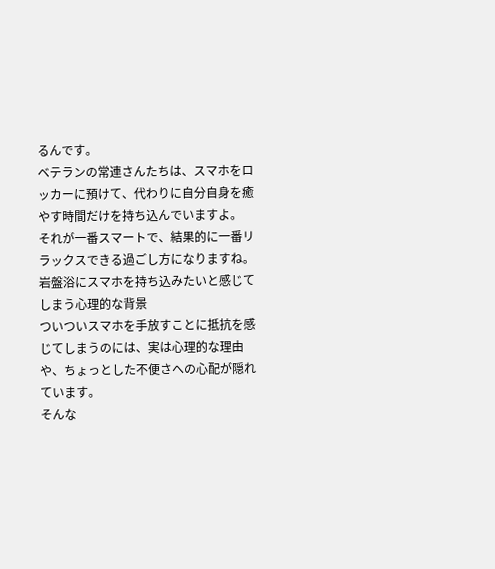るんです。
ベテランの常連さんたちは、スマホをロッカーに預けて、代わりに自分自身を癒やす時間だけを持ち込んでいますよ。
それが一番スマートで、結果的に一番リラックスできる過ごし方になりますね。
岩盤浴にスマホを持ち込みたいと感じてしまう心理的な背景
ついついスマホを手放すことに抵抗を感じてしまうのには、実は心理的な理由や、ちょっとした不便さへの心配が隠れています。
そんな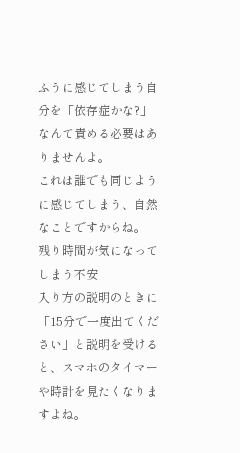ふうに感じてしまう自分を「依存症かな?」なんて責める必要はありませんよ。
これは誰でも同じように感じてしまう、自然なことですからね。
残り時間が気になってしまう不安
入り方の説明のときに「15分で一度出てください」と説明を受けると、スマホのタイマーや時計を見たくなりますよね。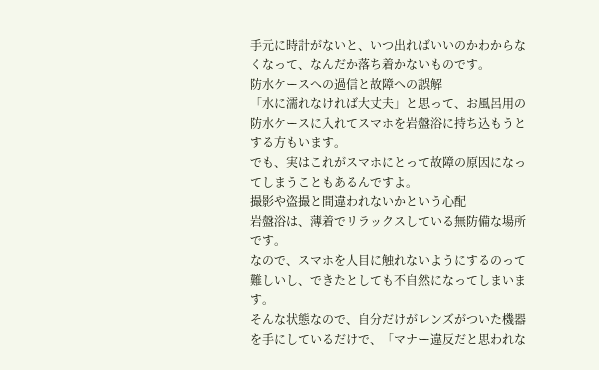手元に時計がないと、いつ出ればいいのかわからなくなって、なんだか落ち着かないものです。
防水ケースへの過信と故障への誤解
「水に濡れなければ大丈夫」と思って、お風呂用の防水ケースに入れてスマホを岩盤浴に持ち込もうとする方もいます。
でも、実はこれがスマホにとって故障の原因になってしまうこともあるんですよ。
撮影や盗撮と間違われないかという心配
岩盤浴は、薄着でリラックスしている無防備な場所です。
なので、スマホを人目に触れないようにするのって難しいし、できたとしても不自然になってしまいます。
そんな状態なので、自分だけがレンズがついた機器を手にしているだけで、「マナー違反だと思われな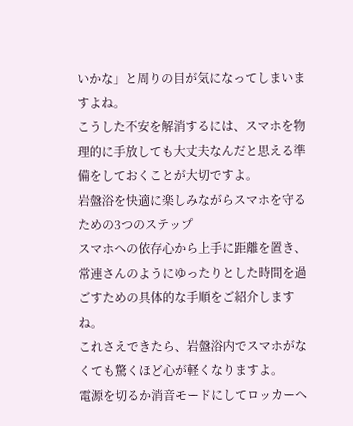いかな」と周りの目が気になってしまいますよね。
こうした不安を解消するには、スマホを物理的に手放しても大丈夫なんだと思える準備をしておくことが大切ですよ。
岩盤浴を快適に楽しみながらスマホを守るための3つのステップ
スマホへの依存心から上手に距離を置き、常連さんのようにゆったりとした時間を過ごすための具体的な手順をご紹介しますね。
これさえできたら、岩盤浴内でスマホがなくても驚くほど心が軽くなりますよ。
電源を切るか消音モードにしてロッカーへ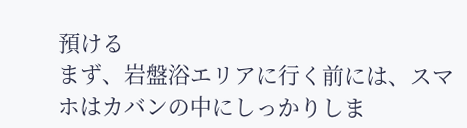預ける
まず、岩盤浴エリアに行く前には、スマホはカバンの中にしっかりしま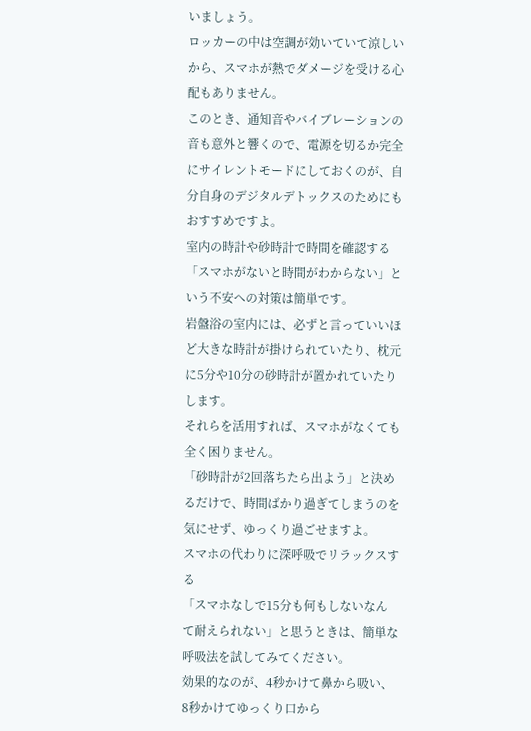いましょう。
ロッカーの中は空調が効いていて涼しいから、スマホが熱でダメージを受ける心配もありません。
このとき、通知音やバイブレーションの音も意外と響くので、電源を切るか完全にサイレントモードにしておくのが、自分自身のデジタルデトックスのためにもおすすめですよ。
室内の時計や砂時計で時間を確認する
「スマホがないと時間がわからない」という不安への対策は簡単です。
岩盤浴の室内には、必ずと言っていいほど大きな時計が掛けられていたり、枕元に5分や10分の砂時計が置かれていたりします。
それらを活用すれば、スマホがなくても全く困りません。
「砂時計が2回落ちたら出よう」と決めるだけで、時間ばかり過ぎてしまうのを気にせず、ゆっくり過ごせますよ。
スマホの代わりに深呼吸でリラックスする
「スマホなしで15分も何もしないなんて耐えられない」と思うときは、簡単な呼吸法を試してみてください。
効果的なのが、4秒かけて鼻から吸い、8秒かけてゆっくり口から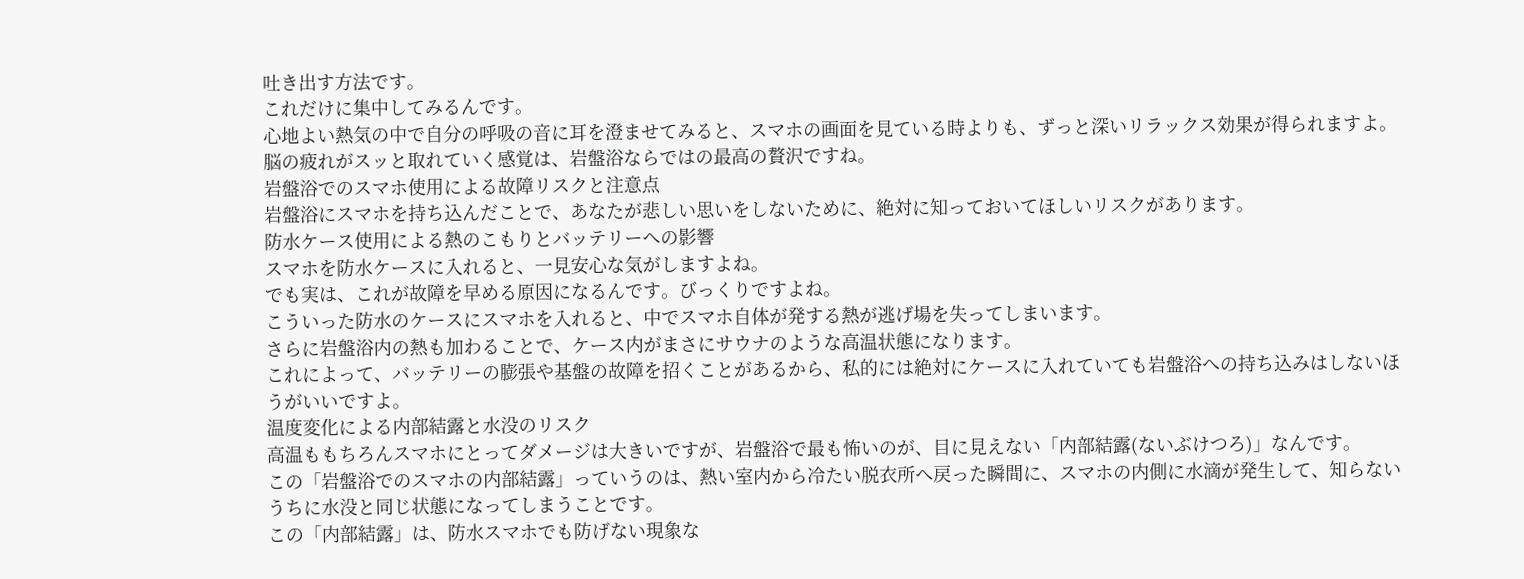吐き出す方法です。
これだけに集中してみるんです。
心地よい熱気の中で自分の呼吸の音に耳を澄ませてみると、スマホの画面を見ている時よりも、ずっと深いリラックス効果が得られますよ。
脳の疲れがスッと取れていく感覚は、岩盤浴ならではの最高の贅沢ですね。
岩盤浴でのスマホ使用による故障リスクと注意点
岩盤浴にスマホを持ち込んだことで、あなたが悲しい思いをしないために、絶対に知っておいてほしいリスクがあります。
防水ケース使用による熱のこもりとバッテリーへの影響
スマホを防水ケースに入れると、一見安心な気がしますよね。
でも実は、これが故障を早める原因になるんです。びっくりですよね。
こういった防水のケースにスマホを入れると、中でスマホ自体が発する熱が逃げ場を失ってしまいます。
さらに岩盤浴内の熱も加わることで、ケース内がまさにサウナのような高温状態になります。
これによって、バッテリーの膨張や基盤の故障を招くことがあるから、私的には絶対にケースに入れていても岩盤浴への持ち込みはしないほうがいいですよ。
温度変化による内部結露と水没のリスク
高温ももちろんスマホにとってダメージは大きいですが、岩盤浴で最も怖いのが、目に見えない「内部結露(ないぶけつろ)」なんです。
この「岩盤浴でのスマホの内部結露」っていうのは、熱い室内から冷たい脱衣所へ戻った瞬間に、スマホの内側に水滴が発生して、知らないうちに水没と同じ状態になってしまうことです。
この「内部結露」は、防水スマホでも防げない現象な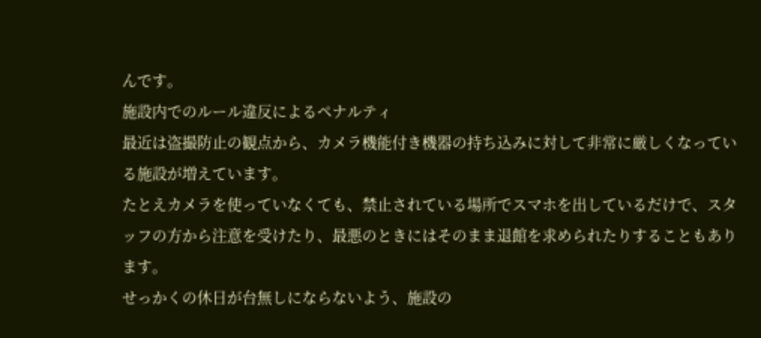んです。
施設内でのルール違反によるペナルティ
最近は盗撮防止の観点から、カメラ機能付き機器の持ち込みに対して非常に厳しくなっている施設が増えています。
たとえカメラを使っていなくても、禁止されている場所でスマホを出しているだけで、スタッフの方から注意を受けたり、最悪のときにはそのまま退館を求められたりすることもあります。
せっかくの休日が台無しにならないよう、施設の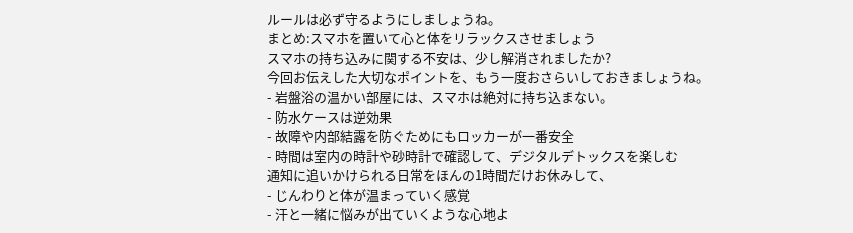ルールは必ず守るようにしましょうね。
まとめ:スマホを置いて心と体をリラックスさせましょう
スマホの持ち込みに関する不安は、少し解消されましたか?
今回お伝えした大切なポイントを、もう一度おさらいしておきましょうね。
- 岩盤浴の温かい部屋には、スマホは絶対に持ち込まない。
- 防水ケースは逆効果
- 故障や内部結露を防ぐためにもロッカーが一番安全
- 時間は室内の時計や砂時計で確認して、デジタルデトックスを楽しむ
通知に追いかけられる日常をほんの1時間だけお休みして、
- じんわりと体が温まっていく感覚
- 汗と一緒に悩みが出ていくような心地よ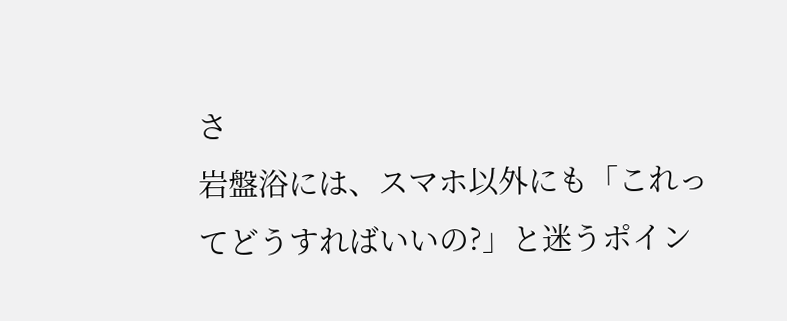さ
岩盤浴には、スマホ以外にも「これってどうすればいいの?」と迷うポイン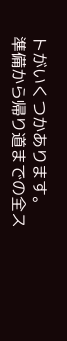トがいくつかあります。
準備から帰り道までの全ス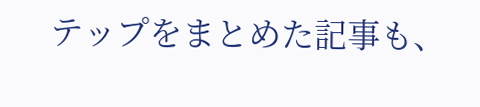テップをまとめた記事も、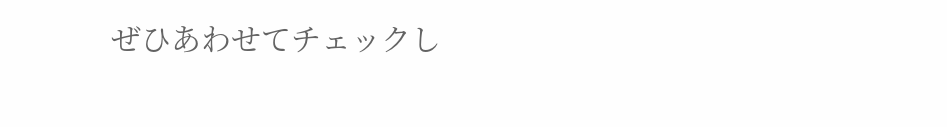ぜひあわせてチェックし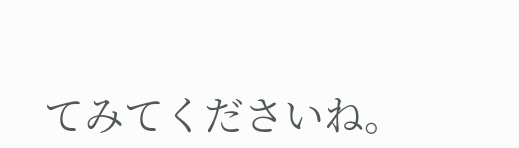てみてくださいね。